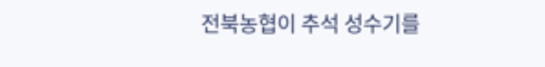전북농협이 추석 성수기를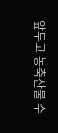앞두고 농축산물 수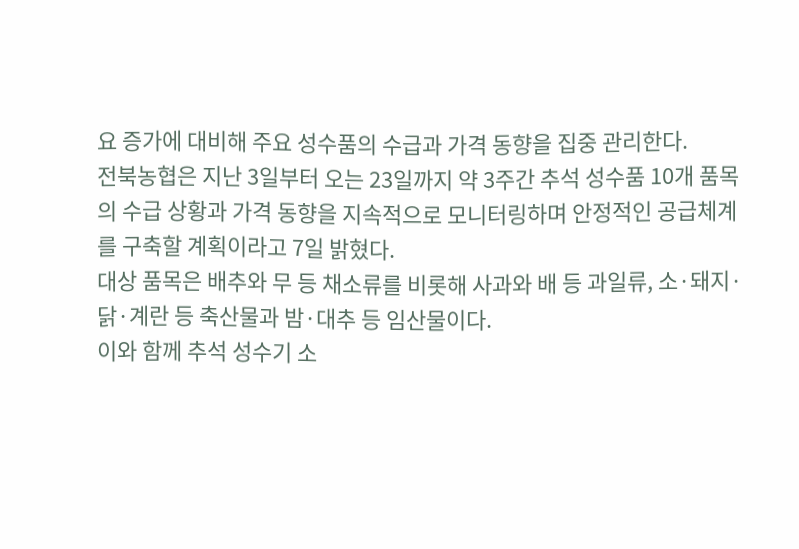요 증가에 대비해 주요 성수품의 수급과 가격 동향을 집중 관리한다.
전북농협은 지난 3일부터 오는 23일까지 약 3주간 추석 성수품 10개 품목의 수급 상황과 가격 동향을 지속적으로 모니터링하며 안정적인 공급체계를 구축할 계획이라고 7일 밝혔다.
대상 품목은 배추와 무 등 채소류를 비롯해 사과와 배 등 과일류, 소·돼지·닭·계란 등 축산물과 밤·대추 등 임산물이다.
이와 함께 추석 성수기 소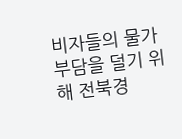비자들의 물가 부담을 덜기 위해 전북경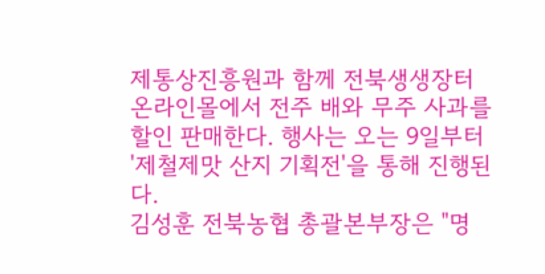제통상진흥원과 함께 전북생생장터 온라인몰에서 전주 배와 무주 사과를 할인 판매한다. 행사는 오는 9일부터 '제철제맛 산지 기획전'을 통해 진행된다.
김성훈 전북농협 총괄본부장은 "명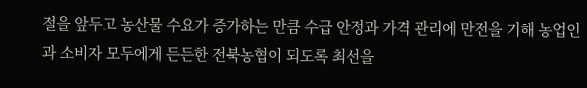절을 앞두고 농산물 수요가 증가하는 만큼 수급 안정과 가격 관리에 만전을 기해 농업인과 소비자 모두에게 든든한 전북농협이 되도록 최선을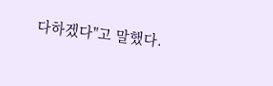다하겠다"고 말했다.